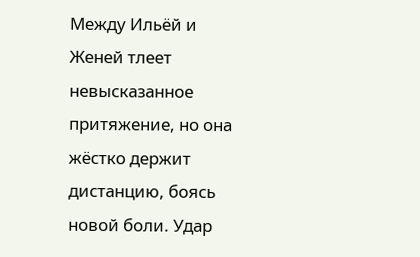Между Ильёй и Женей тлеет невысказанное притяжение, но она жёстко держит дистанцию, боясь новой боли. Удар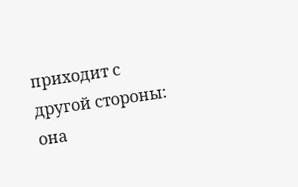приходит с другой стороны: она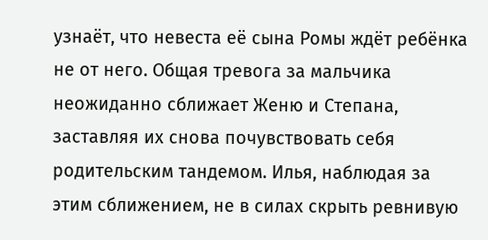узнаёт, что невеста её сына Ромы ждёт ребёнка не от него. Общая тревога за мальчика неожиданно сближает Женю и Степана, заставляя их снова почувствовать себя родительским тандемом. Илья, наблюдая за этим сближением, не в силах скрыть ревнивую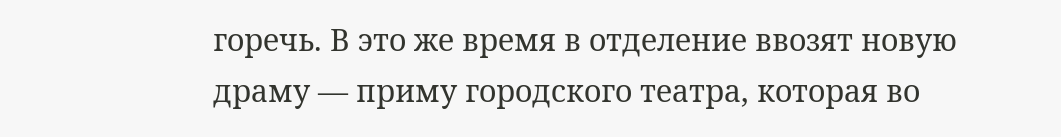горечь. В это же время в отделение ввозят новую драму — приму городского театра, которая во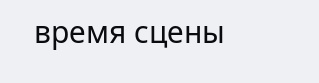время сцены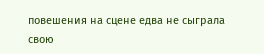повешения на сцене едва не сыграла свою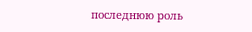последнюю роль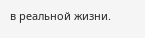в реальной жизни.